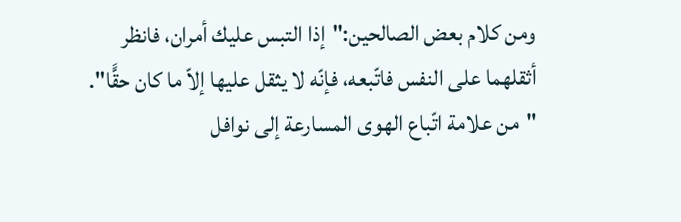ومن كلام بعض الصالحين:"إذا التبس عليك أمران، فانظر أثقلهما على النفس فاتّبعه، فإنّه لا يثقل عليها إلاّ ما كان حقًّا".
"من علامة اتّباع الهوى المسارعة إلى نوافل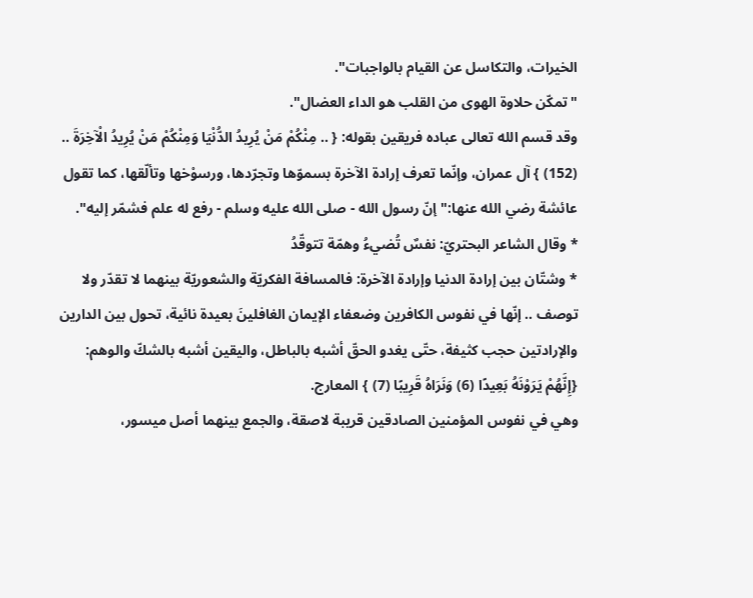الخيرات، والتكاسل عن القيام بالواجبات".
"تمكّن حلاوة الهوى من القلب هو الداء العضال".
وقد قسم الله تعالى عباده فريقين بقوله: { .. مِنْكُمْ مَنْ يُرِيدُ الدُّنْيَا وَمِنْكُمْ مَنْ يُرِيدُ الْآخِرَةَ .. (152) } آل عمران، وإنّما تعرف إرادة الآخرة بسموّها وتجرّدها، ورسوْخها وتألّقها، كما تقول عائشة رضي الله عنها:"إنّ رسول الله - صلى الله عليه وسلم - رفع له علم فشمّر إليه".
* وقال الشاعر البحتريّ: نفسٌ تُضيءُ وهمّة تتوقّدُ
* وشتّان بين إرادة الدنيا وإرادة الآخرة: فالمسافة الفكريّة والشعوريّة بينهما لا تقدّر ولا توصف .. إنّها في نفوس الكافرين وضعفاء الإيمان الغافلينَ بعيدة نائية، تحول بين الدارين والإرادتين حجب كثيفة، حتّى يغدو الحقّ أشبه بالباطل، واليقين أشبه بالشكّ والوهم: {إِنَّهُمْ يَرَوْنَهُ بَعِيدًا (6) وَنَرَاهُ قَرِيبًا (7) } المعارج.
وهي في نفوس المؤمنين الصادقين قريبة لاصقة، والجمع بينهما أصل ميسور،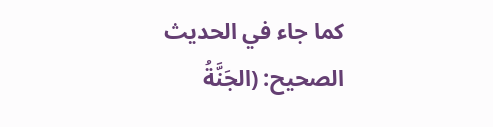كما جاء في الحديث الصحيح: (الجَنَّةُ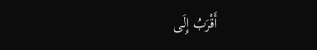أَقْرَبُ إِلَى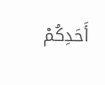أَحَدِكُمْ